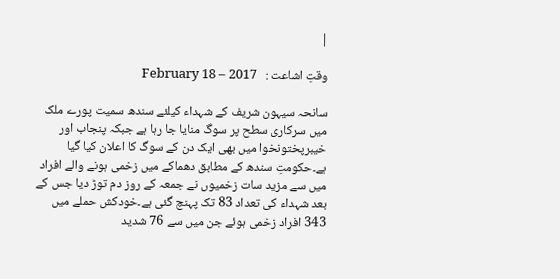|

وقتِ اشاعت :   February 18 – 2017

سانحہ سیہون شریف کے شہداء کیلئے سندھ سمیت پورے ملک میں سرکاری سطح پر سوگ منایا جا رہا ہے جبکہ پنجاب اور خیبرپختونخوا میں بھی ایک دن کے سوگ کا اعلان کیا گیا ہے۔حکومتِ سندھ کے مطابق دھماکے میں زخمی ہونے والے افراد میں سے مزید سات زخمیوں نے جمعہ کے روز دم توڑ دیا جس کے بعد شہداء کی تعداد 83 تک پہنچ گئی ہے۔خودکش حملے میں 343 افراد زخمی ہوئے جن میں سے 76 شدید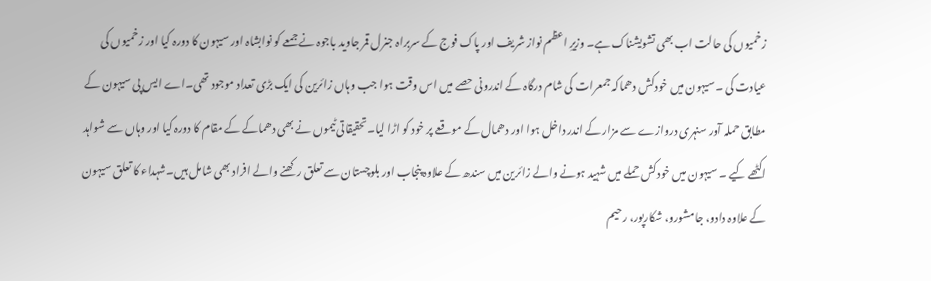زخمیوں کی حالت اب بھی تشویشناک ہے۔ وزیرِ اعظم نواز شریف اور پاک فوج کے سربراہ جنرل قمر جاوید باجوہ نے جمعے کو نوابشاہ اور سیہون کا دورہ کیا اور زخمیوں کی عیادت کی ۔سیہون میں خودکش دھماکہ جمعرات کی شام درگاہ کے اندرونی حصے میں اس وقت ہوا جب وہاں زائرین کی ایک بڑی تعداد موجود تھی۔اے ایس پی سیہون کے مطابق حملہ آور سنہری دروازے سے مزار کے اندر داخل ہوا اور دھمال کے موقعے پر خود کو اڑا لیا۔تحقیقاتی ٹیموں نے بھی دھماکے کے مقام کا دورہ کیا اور وہاں سے شواہد اکٹھے کیے ۔ سیہون میں خودکش حملے میں شہید ہونے والے زائرین میں سندھ کے علاوہ پنجاب اور بلوچستان سے تعلق رکھنے والے افراد بھی شامل ہیں۔شہداء کا تعلق سیہون کے علاوہ دادو، جامشورو، شکارپور، رحیم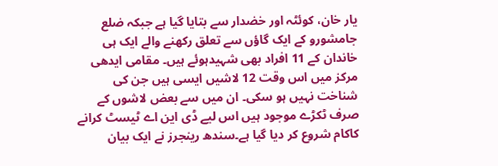یار خان، کوئٹہ اور خضدار سے بتایا گیا ہے جبکہ ضلع جامشورو کے ایک گاؤں سے تعلق رکھنے والے ایک ہی خاندان کے 11 افراد بھی شہیدہوئے ہیں۔ مقامی ایدھی مرکز میں اس وقت 12 لاشیں ایسی ہیں جن کی شناخت نہیں ہو سکی۔ ان میں سے بعض لاشوں کے صرف ٹکڑے موجود ہیں اس لیے ڈی این اے ٹیسٹ کرانے کاکام شروع کر دیا گیا ہے۔سندھ رینجرز نے ایک بیان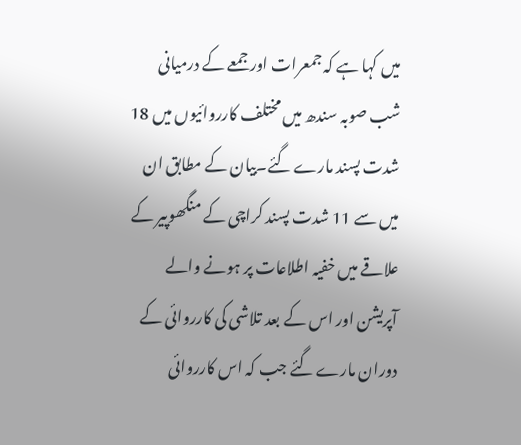میں کہا ہے کہ جمعرات اور جمعے کے درمیانی شب صوبہ سندھ میں مختلف کارروائیوں میں 18 شدت پسند مارے گئے۔بیان کے مطابق ان میں سے 11 شدت پسند کراچی کے منگھوپیر کے علاقے میں خفیہ اطلاعات پر ہونے والے آپریشن اور اس کے بعد تلاشی کی کارروائی کے دوران مارے گئے جب کہ اس کارروائی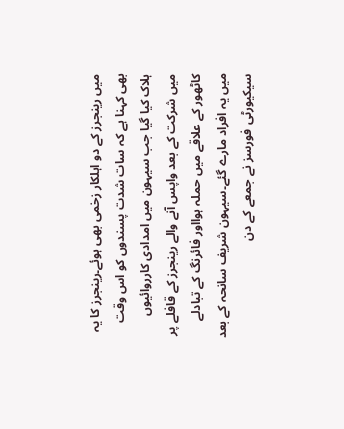میں رینجرز کے دو اہلکار زخمی بھی ہوئے۔رینجرز کا یہ بھی کہنا ہے کہ سات شدت پسندوں کو اس وقت ہلاک کیا گیا جب سیہون میں امدادی کارروائیوں میں شرکت کے بعد واپس آنے والے رینجرز کے قافلے پر کاٹھور کے علاقے میں حملہ ہوااور فائرنگ کے تبادلے میں یہ افراد مارے گئے۔سیہون شریف سانحہ کے بعد سیکیورٹی فورسز نے جمعے کے دن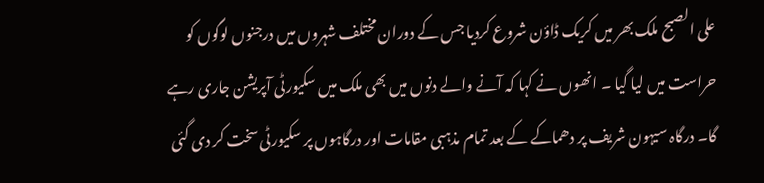علی الصبح ملک بھر میں کریک ڈاؤن شروع کردیا جس کے دوران مختلف شہروں میں درجنوں لوگوں کو حراست میں لیا گیا ۔ انھوں نے کہا کہ آنے والے دنوں میں بھی ملک میں سکیورٹی آپریشن جاری رہے گا۔ درگاہ سیہون شریف پر دھماکے کے بعد تمام مذہبی مقامات اور درگاہوں پر سکیورٹی سخت کر دی گئی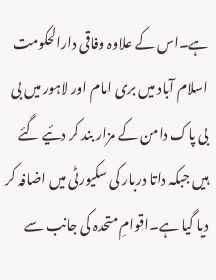ہے۔اس کے علاوہ وفاقی دارالحکومت اسلام آباد میں بری امام اور لاہور میں بی بی پاک دامن کے مزار بند کر دئیے گئے ہیں جبکہ داتا دربار کی سکیورٹی میں اضافہ کر دیا گیا ہے۔اقوامِ متحدہ کی جانب سے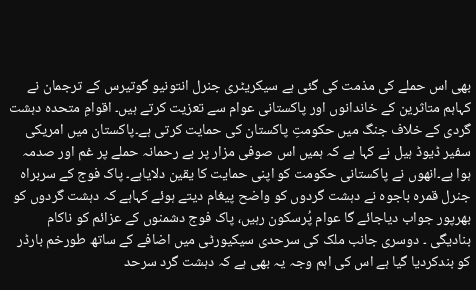بھی اس حملے کی مذمت کی گئی ہے سیکریٹری جنرل انتونیو گوتیرس کے ترجمان نے کہاہم متاثرین کے خاندانوں اور پاکستانی عوام سے تعزیت کرتے ہیں۔ اقوامِ متحدہ دہشت گردی کے خلاف جنگ میں حکومتِ پاکستان کی حمایت کرتی ہے۔پاکستان میں امریکی سفیر ڈیوڈ ہیل نے کہا ہے کہ ہمیں اس صوفی مزار پر بے رحمانہ حملے پر غم اور صدمہ ہوا ہے۔انھوں نے پاکستانی حکومت کو اپنی حمایت کا یقین دلایاہے۔ پاک فوج کے سربراہ جنرل قمرہ باجوہ نے دہشت گردوں کو واضح پیغام دیتے ہوئے کہاہے کہ دہشت گردوں کو بھرپور جواب دیاجائے گا عوام پُرسکون رہیں، پاک فوج دشمنوں کے عزائم کو ناکام بنادیگی ۔ دوسری جانب ملک کی سرحدی سیکیورٹی میں اضافے کے ساتھ طورخم بارڈر کو بندکردیا گیا ہے اس کی اہم وجہ یہ بھی ہے کہ دہشت گرد سرحد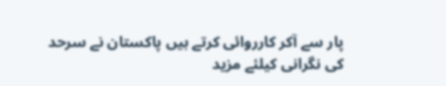پار سے آکر کارروائی کرتے ہیں پاکستان نے سرحد کی نگرانی کیلئے مزید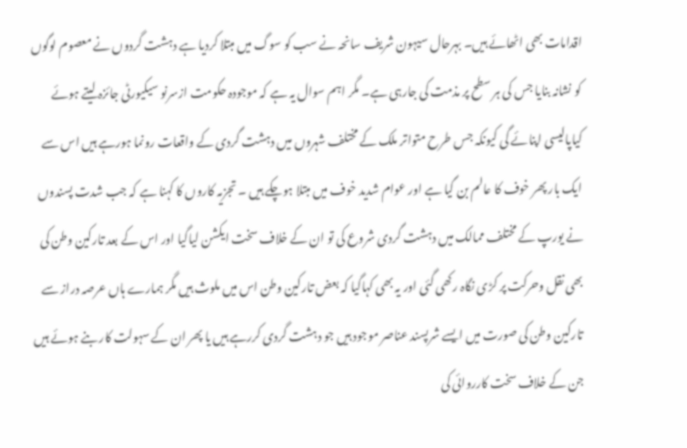اقدامات بھی اٹھائے ہیں۔ بہرحال سیہون شریف سانحہ نے سب کو سوگ میں مبتلا کردیا ہے دہشت گردوں نے معصوم لوگوں کو نشانہ بنایا جس کی ہر سطح پر مذمت کی جارہی ہے۔ مگر اہم سوال یہ ہے کہ موجودہ حکومت ازسرنو سیکیورٹی جائزہ لیتے ہوئے کیاپالیسی اپنائے گی کیونکہ جس طرح متواتر ملک کے مختلف شہروں میں دہشت گردی کے واقعات رونما ہورہے ہیں اس سے ایک بار پھر خوف کا عالم بن گیا ہے اور عوام شدید خوف میں مبتلا ہوچکے ہیں ۔ تجزیہ کاروں کا کہنا ہے کہ جب شدت پسندوں نے یورپ کے مختلف ممالک میں دہشت گردی شروع کی تو ان کے خلاف سخت ایکشن لیاگیا اور اس کے بعد تارکین وطن کی بھی نقل وحرکت پر کڑی نگاہ رکھی گئی اور یہ بھی کہاگیا کہ بعض تارکین وطن اس میں ملوث ہیں مگر ہمارے ہاں عرصہ دراز سے تارکین وطن کی صورت میں ایسے شرپسند عناصر موجود ہیں جو دہشت گردی کررہے ہیں یا پھر ان کے سہولت کار بنے ہوئے ہیں جن کے خلاف سخت کارروائی کی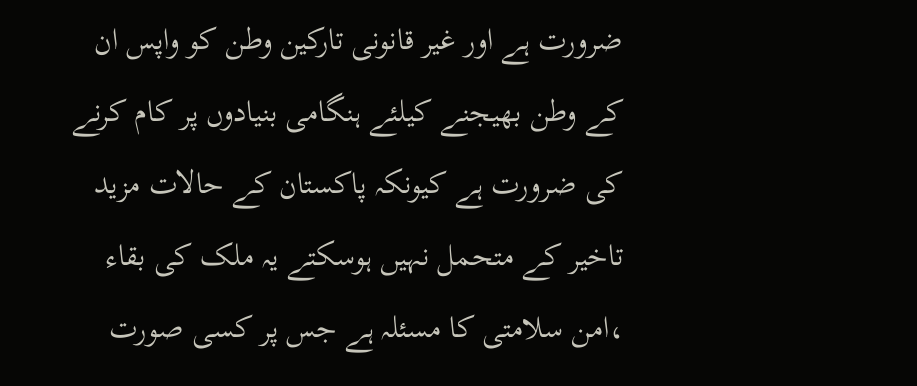ضرورت ہے اور غیر قانونی تارکین وطن کو واپس ان کے وطن بھیجنے کیلئے ہنگامی بنیادوں پر کام کرنے کی ضرورت ہے کیونکہ پاکستان کے حالات مزید تاخیر کے متحمل نہیں ہوسکتے یہ ملک کی بقاء ،امن سلامتی کا مسئلہ ہے جس پر کسی صورت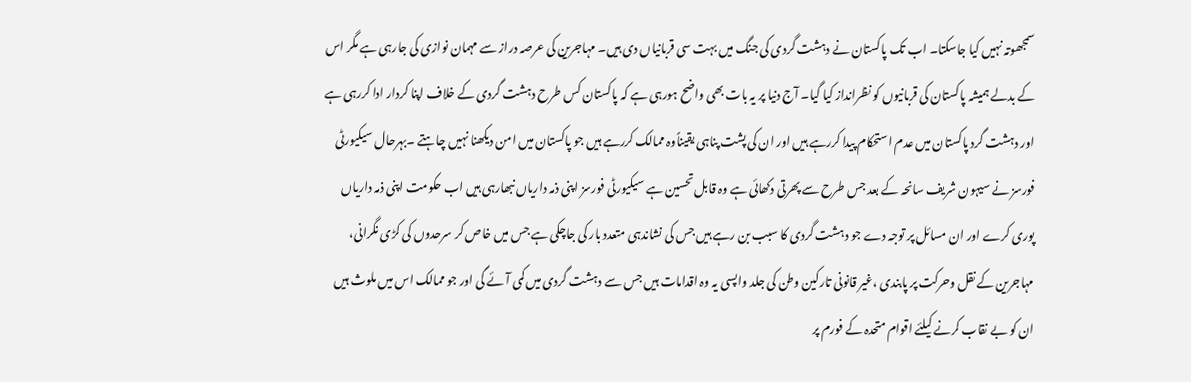سمجھوتہ نہیں کیا جاسکتا۔ اب تک پاکستان نے دہشت گردی کی جنگ میں بہت سی قربانیاں دی ہیں۔ مہاجرین کی عرصہ دراز سے مہمان نوازی کی جارہی ہے مگر اس کے بدلے ہمیشہ پاکستان کی قربانیوں کو نظرانداز کیا گیا۔ آج دنیا پر یہ بات بھی واضح ہورہی ہے کہ پاکستان کس طرح دہشت گردی کے خلاف اپنا کردار ادا کررہی ہے اور دہشت گرد پاکستان میں عدم استحکام پیدا کررہے ہیں اور ان کی پشت پناہی یقیناًوہ ممالک کررہے ہیں جو پاکستان میں امن دیکھنا نہیں چاہتے ۔بہرحال سیکیورٹی فورسز نے سیہون شریف سانحہ کے بعد جس طرح سے پھرتی دکھائی ہے وہ قابل تحسین ہے سیکیورٹی فورسز اپنی ذمہ داریاں نبھارہی ہیں اب حکومت اپنی ذمہ داریاں پوری کرے اور ان مسائل پر توجہ دے جو دہشت گردی کا سبب بن رہے ہیں جس کی نشاندہی متعدد بار کی جاچکی ہے جس میں خاص کر سرحدوں کی کڑی نگرانی، مہاجرین کے نقل وحرکت پر پابندی ،غیر قانونی تارکین وطن کی جلد واپسی یہ وہ اقدامات ہیں جس سے دہشت گردی میں کمی آئے گی اور جو ممالک اس میں ملوث ہیں ان کو بے نقاب کرنے کیلئے اقوام متحدہ کے فورم پر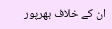ان کے خلاف بھرپور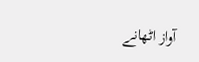آواز اٹھانے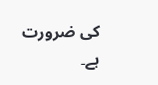کی ضرورت ہے۔